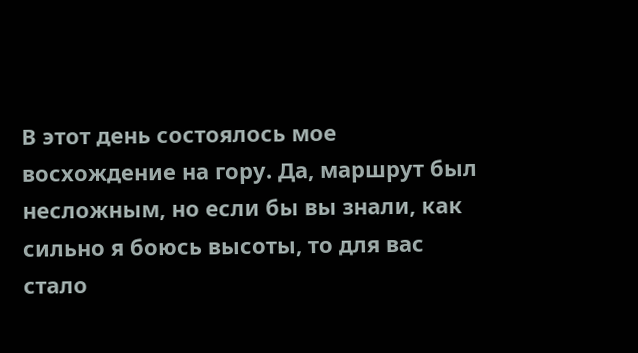В этот день состоялось мое восхождение на гору. Да, маршрут был несложным, но если бы вы знали, как сильно я боюсь высоты, то для вас стало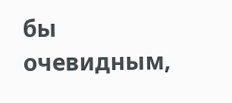бы очевидным,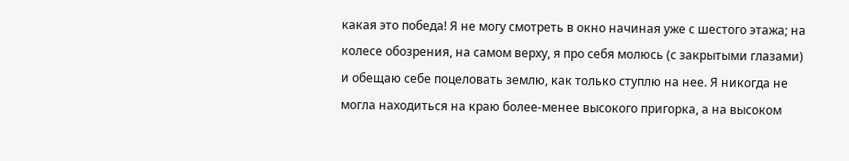какая это победа! Я не могу смотреть в окно начиная уже с шестого этажа; на колесе обозрения, на самом верху, я про себя молюсь (с закрытыми глазами) и обещаю себе поцеловать землю, как только ступлю на нее. Я никогда не могла находиться на краю более-менее высокого пригорка, а на высоком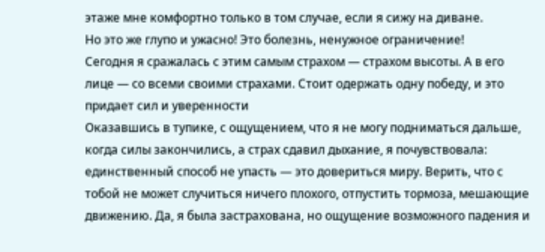этаже мне комфортно только в том случае, если я сижу на диване.
Но это же глупо и ужасно! Это болезнь, ненужное ограничение!
Сегодня я сражалась с этим самым страхом — страхом высоты. А в его лице — со всеми своими страхами. Стоит одержать одну победу, и это придает сил и уверенности
Оказавшись в тупике, с ощущением, что я не могу подниматься дальше, когда силы закончились, а страх сдавил дыхание, я почувствовала: единственный способ не упасть — это довериться миру. Верить, что с тобой не может случиться ничего плохого, отпустить тормоза, мешающие движению. Да, я была застрахована, но ощущение возможного падения и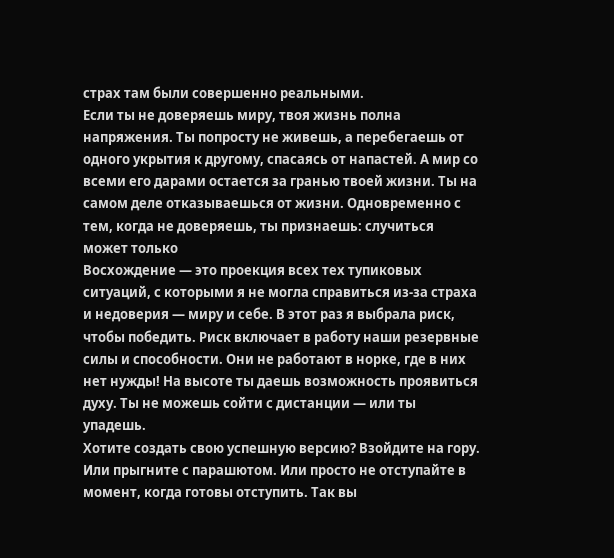страх там были совершенно реальными.
Если ты не доверяешь миру, твоя жизнь полна напряжения. Ты попросту не живешь, а перебегаешь от одного укрытия к другому, спасаясь от напастей. А мир со всеми его дарами остается за гранью твоей жизни. Ты на самом деле отказываешься от жизни. Одновременно с тем, когда не доверяешь, ты признаешь: случиться может только
Восхождение — это проекция всех тех тупиковых ситуаций, с которыми я не могла справиться из-за страха и недоверия — миру и себе. В этот раз я выбрала риск, чтобы победить. Риск включает в работу наши резервные силы и способности. Они не работают в норке, где в них нет нужды! На высоте ты даешь возможность проявиться духу. Ты не можешь сойти с дистанции — или ты упадешь.
Хотите создать свою успешную версию? Взойдите на гору. Или прыгните с парашютом. Или просто не отступайте в момент, когда готовы отступить. Так вы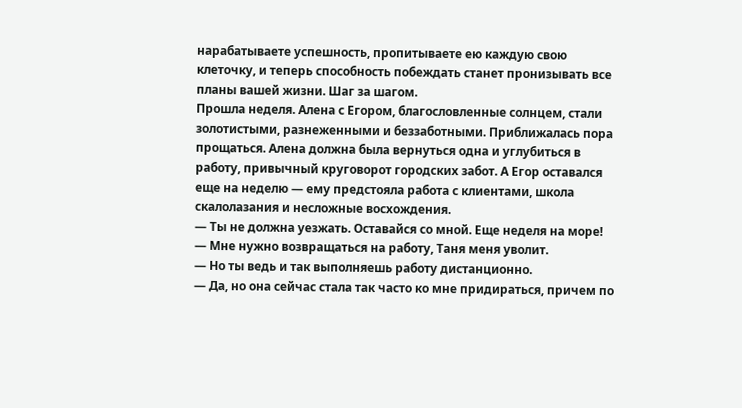нарабатываете успешность, пропитываете ею каждую свою клеточку, и теперь способность побеждать станет пронизывать все планы вашей жизни. Шаг за шагом.
Прошла неделя. Алена с Егором, благословленные солнцем, стали золотистыми, разнеженными и беззаботными. Приближалась пора прощаться. Алена должна была вернуться одна и углубиться в работу, привычный круговорот городских забот. А Егор оставался еще на неделю — ему предстояла работа с клиентами, школа скалолазания и несложные восхождения.
— Ты не должна уезжать. Оставайся со мной. Еще неделя на море!
— Мне нужно возвращаться на работу, Таня меня уволит.
— Но ты ведь и так выполняешь работу дистанционно.
— Да, но она сейчас стала так часто ко мне придираться, причем по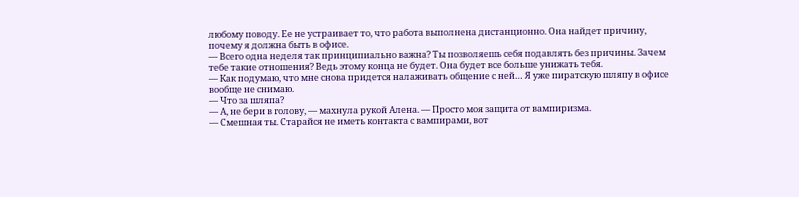любому поводу. Ее не устраивает то, что работа выполнена дистанционно. Она найдет причину, почему я должна быть в офисе.
— Всего одна неделя так принципиально важна? Ты позволяешь себя подавлять без причины. Зачем тебе такие отношения? Ведь этому конца не будет. Она будет все больше унижать тебя.
— Как подумаю, что мне снова придется налаживать общение с ней… Я уже пиратскую шляпу в офисе вообще не снимаю.
— Что за шляпа?
— А, не бери в голову, — махнула рукой Алена. — Просто моя защита от вампиризма.
— Смешная ты. Старайся не иметь контакта с вампирами, вот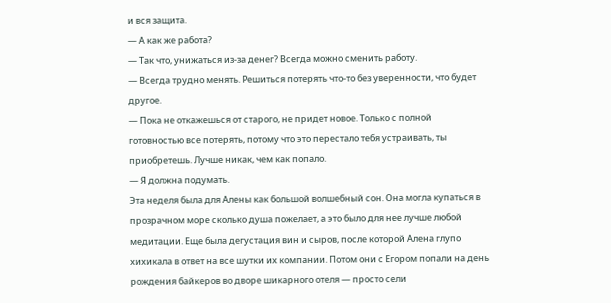и вся защита.
— А как же работа?
— Так что, унижаться из-за денег? Всегда можно сменить работу.
— Всегда трудно менять. Решиться потерять что-то без уверенности, что будет другое.
— Пока не откажешься от старого, не придет новое. Только с полной готовностью все потерять, потому что это перестало тебя устраивать, ты приобретешь. Лучше никак, чем как попало.
— Я должна подумать.
Эта неделя была для Алены как большой волшебный сон. Она могла купаться в прозрачном море сколько душа пожелает, а это было для нее лучше любой медитации. Еще была дегустация вин и сыров, после которой Алена глупо хихикала в ответ на все шутки их компании. Потом они с Егором попали на день рождения байкеров во дворе шикарного отеля — просто сели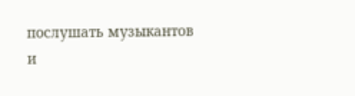послушать музыкантов и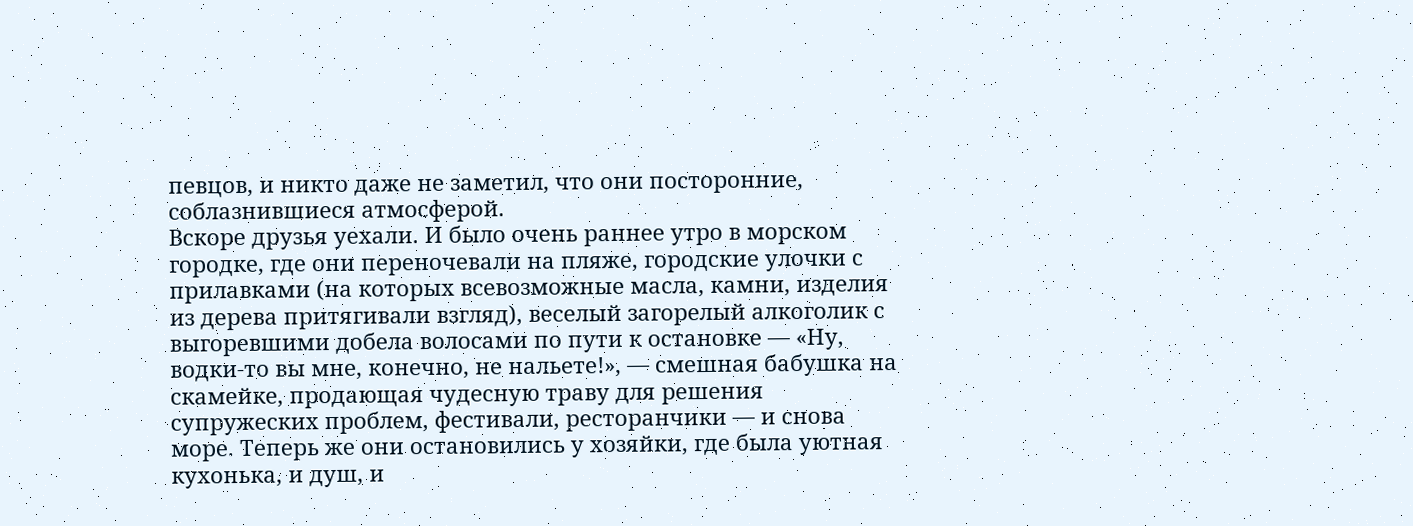певцов, и никто даже не заметил, что они посторонние, соблазнившиеся атмосферой.
Вскоре друзья уехали. И было очень раннее утро в морском городке, где они переночевали на пляже, городские улочки с прилавками (на которых всевозможные масла, камни, изделия из дерева притягивали взгляд), веселый загорелый алкоголик с выгоревшими добела волосами по пути к остановке — «Ну, водки-то вы мне, конечно, не нальете!», — смешная бабушка на скамейке, продающая чудесную траву для решения супружеских проблем, фестивали, ресторанчики — и снова море. Теперь же они остановились у хозяйки, где была уютная кухонька, и душ, и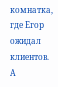комнатка, где Егор ожидал клиентов. А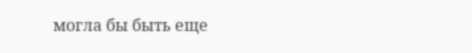могла бы быть еще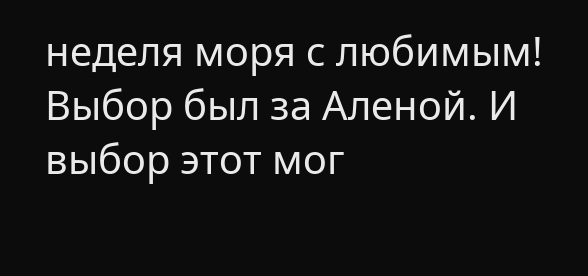неделя моря с любимым! Выбор был за Аленой. И выбор этот мог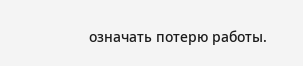означать потерю работы.